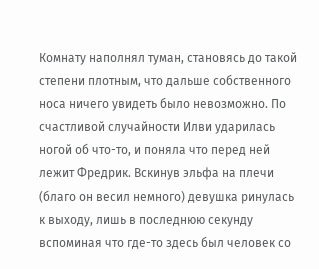Комнату наполнял туман, становясь до такой степени плотным, что дальше собственного носа ничего увидеть было невозможно. По счастливой случайности Илви ударилась ногой об что-то, и поняла что перед ней лежит Фредрик. Вскинув эльфа на плечи (благо он весил немного) девушка ринулась к выходу, лишь в последнюю секунду вспоминая что где-то здесь был человек со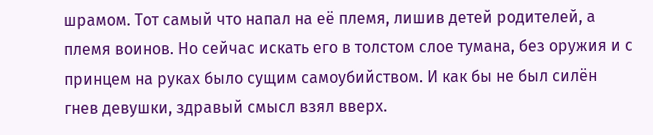шрамом. Тот самый что напал на её племя, лишив детей родителей, а племя воинов. Но сейчас искать его в толстом слое тумана, без оружия и с принцем на руках было сущим самоубийством. И как бы не был силён гнев девушки, здравый смысл взял вверх.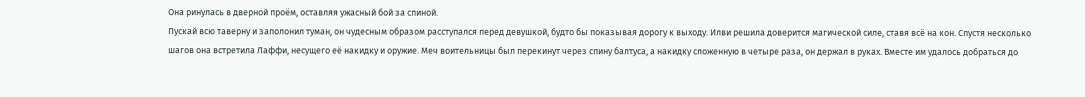Она ринулась в дверной проём, оставляя ужасный бой за спиной.
Пускай всю таверну и заполонил туман, он чудесным образом расступался перед девушкой, будто бы показывая дорогу к выходу. Илви решила доверится магической силе, ставя всё на кон. Спустя несколько шагов она встретила Лаффи, несущего её накидку и оружие. Меч воительницы был перекинут через спину балтуса, а накидку сложенную в четыре раза, он держал в руках. Вместе им удалось добраться до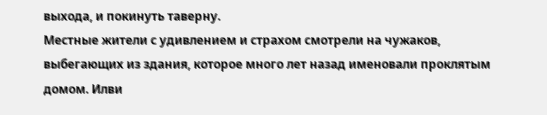выхода, и покинуть таверну.
Местные жители с удивлением и страхом смотрели на чужаков, выбегающих из здания, которое много лет назад именовали проклятым домом. Илви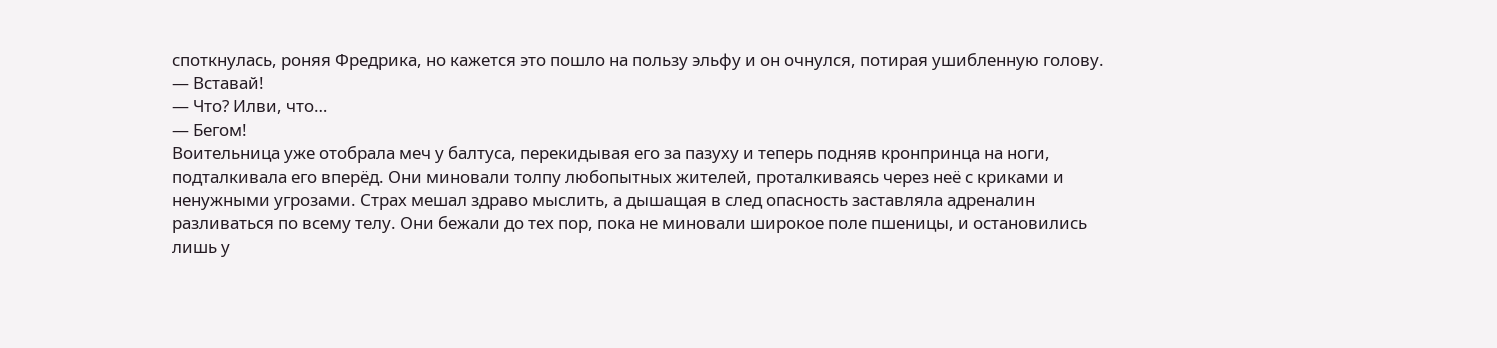споткнулась, роняя Фредрика, но кажется это пошло на пользу эльфу и он очнулся, потирая ушибленную голову.
— Вставай!
— Что? Илви, что…
— Бегом!
Воительница уже отобрала меч у балтуса, перекидывая его за пазуху и теперь подняв кронпринца на ноги, подталкивала его вперёд. Они миновали толпу любопытных жителей, проталкиваясь через неё с криками и ненужными угрозами. Страх мешал здраво мыслить, а дышащая в след опасность заставляла адреналин разливаться по всему телу. Они бежали до тех пор, пока не миновали широкое поле пшеницы, и остановились лишь у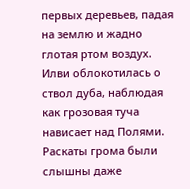первых деревьев, падая на землю и жадно глотая ртом воздух.
Илви облокотилась о ствол дуба, наблюдая как грозовая туча нависает над Полями. Раскаты грома были слышны даже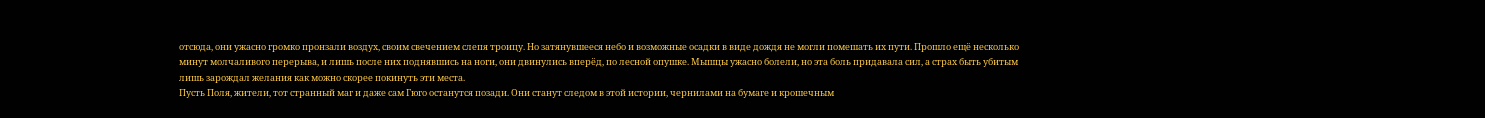отсюда, они ужасно громко пронзали воздух, своим свечением слепя троицу. Но затянувшееся небо и возможные осадки в виде дождя не могли помешать их пути. Прошло ещё несколько минут молчаливого перерыва, и лишь после них поднявшись на ноги, они двинулись вперёд, по лесной опушке. Мышцы ужасно болели, но эта боль придавала сил, а страх быть убитым лишь зарождал желания как можно скорее покинуть эти места.
Пусть Поля, жители, тот странный маг и даже сам Гюго останутся позади. Они станут следом в этой истории, чернилами на бумаге и крошечным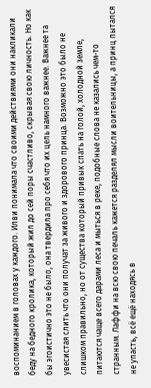воспоминанием в головах у каждого. Илви понимала что своими действиями они накликали беду на бедного кролика, который жил до сей поры счастливо, скрывая свою личность. Но как бы эгоистично это не было, она твердила про себя что их цель намного важнее. Важнее та увесистая слить что они получат за живого и здорового принца. Возможно это было не слишком правильно, но от существа который привык спать на голой, холодной земле, питаются чаще всего дарами леса и мыться в реке, подобные слова не казались чем-то странным. Лаффи на всю свою печаль кажется разделял мысли воительницы, а принц пытался не упасть, всё ещё находясь в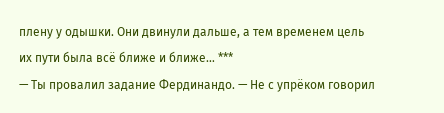плену у одышки. Они двинули дальше, а тем временем цель их пути была всё ближе и ближе… ***
— Ты провалил задание Фердинандо. — Не с упрёком говорил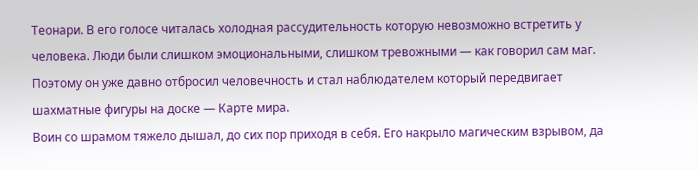Теонари. В его голосе читалась холодная рассудительность которую невозможно встретить у человека. Люди были слишком эмоциональными, слишком тревожными — как говорил сам маг. Поэтому он уже давно отбросил человечность и стал наблюдателем который передвигает шахматные фигуры на доске — Карте мира.
Воин со шрамом тяжело дышал, до сих пор приходя в себя. Его накрыло магическим взрывом, да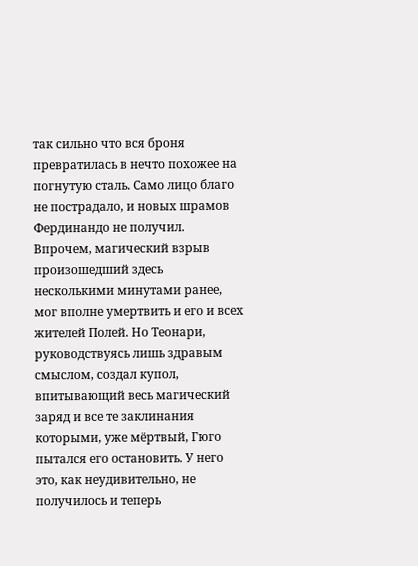так сильно что вся броня превратилась в нечто похожее на погнутую сталь. Само лицо благо не пострадало, и новых шрамов Фердинандо не получил. Впрочем, магический взрыв произошедший здесь несколькими минутами ранее, мог вполне умертвить и его и всех жителей Полей. Но Теонари, руководствуясь лишь здравым смыслом, создал купол, впитывающий весь магический заряд и все те заклинания которыми, уже мёртвый, Гюго пытался его остановить. У него это, как неудивительно, не получилось и теперь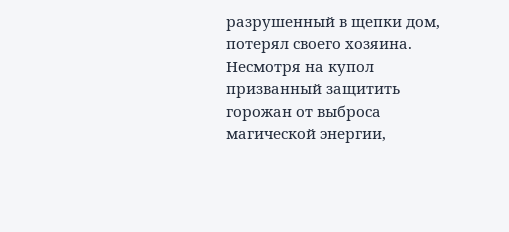разрушенный в щепки дом, потерял своего хозяина.
Несмотря на купол призванный защитить горожан от выброса магической энергии,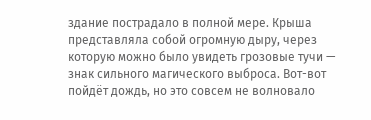здание пострадало в полной мере. Крыша представляла собой огромную дыру, через которую можно было увидеть грозовые тучи — знак сильного магического выброса. Вот-вот пойдёт дождь, но это совсем не волновало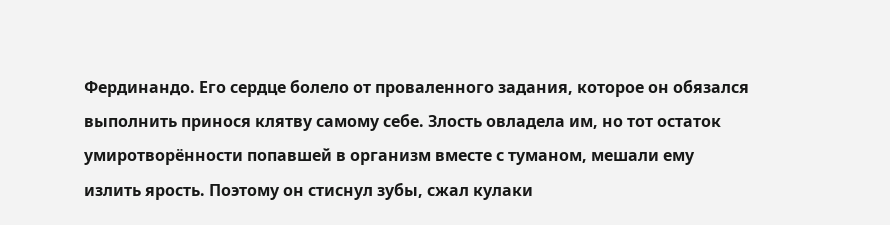Фердинандо. Его сердце болело от проваленного задания, которое он обязался выполнить принося клятву самому себе. Злость овладела им, но тот остаток умиротворённости попавшей в организм вместе с туманом, мешали ему излить ярость. Поэтому он стиснул зубы, сжал кулаки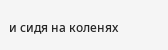и сидя на коленях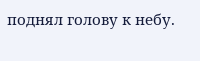поднял голову к небу.